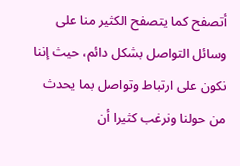أتصفح كما يتصفح الكثير منا على وسائل التواصل بشكل دائم، حيث إننا نكون على ارتباط وتواصل بما يحدث من حولنا ونرغب كثيرا أن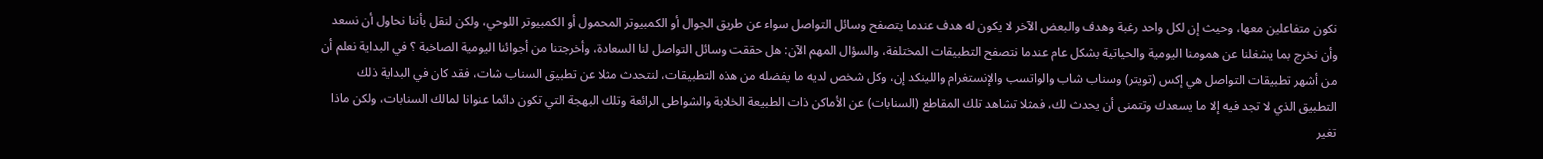نكون متفاعلين معها، وحيث إن لكل واحد رغبة وهدف والبعض الآخر لا يكون له هدف عندما يتصفح وسائل التواصل سواء عن طريق الجوال أو الكمبيوتر المحمول أو الكمبيوتر اللوحي، ولكن لنقل بأننا نحاول أن نسعد وأن نخرج بما يشغلنا عن همومنا اليومية والحياتية بشكل عام عندما نتصفح التطبيقات المختلفة، والسؤال المهم الآن: هل حققت وسائل التواصل لنا السعادة، وأخرجتنا من أجوائنا اليومية الصاخبة ؟ في البداية نعلم أن من أشهر تطبيقات التواصل هي إكس (تويتر) وسناب شاب والواتسب والإنستغرام واللينكد إن، وكل شخص لديه ما يفضله من هذه التطبيقات، لنتحدث مثلا عن تطبيق السناب شات، فقد كان في البداية ذلك التطبيق الذي لا تجد فيه إلا ما يسعدك وتتمنى أن يحدث لك، فمثلا تشاهد تلك المقاطع (السنابات) عن الأماكن ذات الطبيعة الخلابة والشواطى الرائعة وتلك البهجة التي تكون دائما عنوانا لمالك السنابات، ولكن ماذا تغير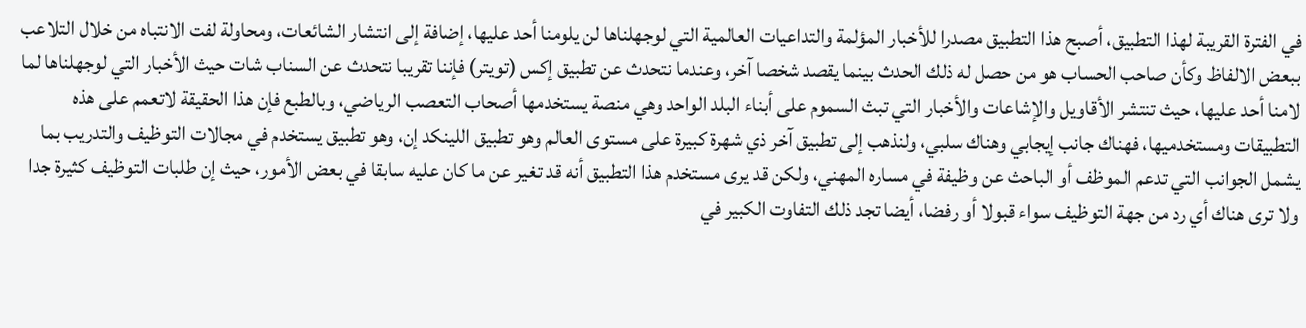في الفترة القريبة لهذا التطبيق، أصبح هذا التطبيق مصدرا للأخبار المؤلمة والتداعيات العالمية التي لوجهلناها لن يلومنا أحد عليها، إضافة إلى انتشار الشائعات، ومحاولة لفت الانتباه من خلال التلاعب ببعض الالفاظ وكأن صاحب الحساب هو من حصل له ذلك الحدث بينما يقصد شخصا آخر، وعندما نتحدث عن تطبيق إكس (تويتر) فإننا تقريبا نتحدث عن السناب شات حيث الأخبار التي لوجهلناها لما لامنا أحد عليها، حيث تنتشر الأقاويل والإشاعات والأخبار التي تبث السموم على أبناء البلد الواحد وهي منصة يستخدمها أصحاب التعصب الرياضي، وبالطبع فإن هذا الحقيقة لاتعمم على هذه التطبيقات ومستخدميها، فهناك جانب إيجابي وهناك سلبي، ولنذهب إلى تطبيق آخر ذي شهرة كبيرة على مستوى العالم وهو تطبيق اللينكد إن، وهو تطبيق يستخدم في مجالات التوظيف والتدريب بما يشمل الجوانب التي تدعم الموظف أو الباحث عن وظيفة في مساره المهني، ولكن قد يرى مستخدم هذا التطبيق أنه قد تغير عن ما كان عليه سابقا في بعض الأمور، حيث إن طلبات التوظيف كثيرة جدا ولا ترى هناك أي رد من جهة التوظيف سواء قبولا أو رفضا، أيضا تجد ذلك التفاوت الكبير في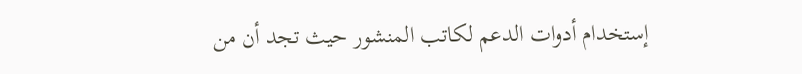إستخدام أدوات الدعم لكاتب المنشور حيث تجد أن من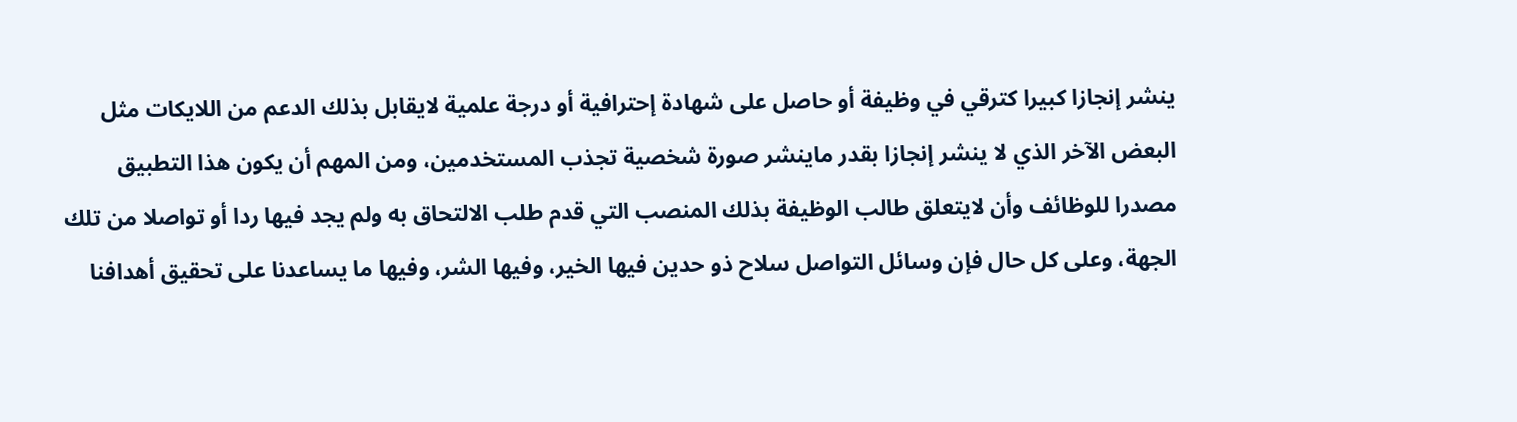ينشر إنجازا كبيرا كترقي في وظيفة أو حاصل على شهادة إحترافية أو درجة علمية لايقابل بذلك الدعم من اللايكات مثل البعض الآخر الذي لا ينشر إنجازا بقدر ماينشر صورة شخصية تجذب المستخدمين، ومن المهم أن يكون هذا التطبيق مصدرا للوظائف وأن لايتعلق طالب الوظيفة بذلك المنصب التي قدم طلب الالتحاق به ولم يجد فيها ردا أو تواصلا من تلك الجهة، وعلى كل حال فإن وسائل التواصل سلاح ذو حدين فيها الخير، وفيها الشر، وفيها ما يساعدنا على تحقيق أهدافنا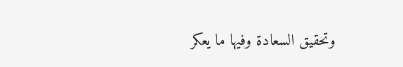وتحقيق السعادة وفيها ما يعكر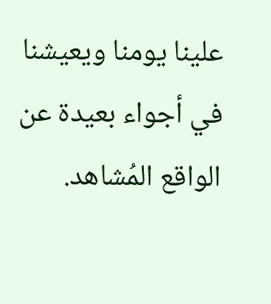علينا يومنا ويعيشنا في أجواء بعيدة عن الواقع المُشاهد.